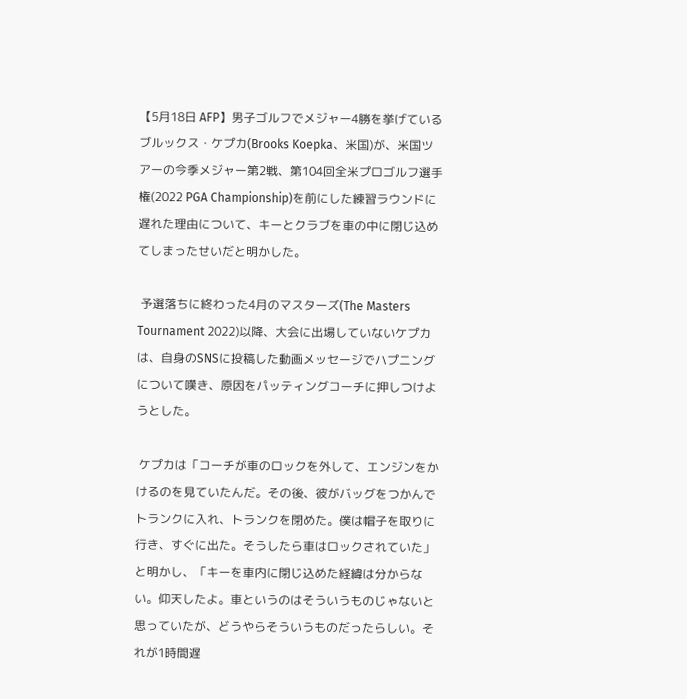【5月18日 AFP】男子ゴルフでメジャー4勝を挙げているブルックス・ケプカ(Brooks Koepka、米国)が、米国ツアーの今季メジャー第2戦、第104回全米プロゴルフ選手権(2022 PGA Championship)を前にした練習ラウンドに遅れた理由について、キーとクラブを車の中に閉じ込めてしまったせいだと明かした。

 予選落ちに終わった4月のマスターズ(The Masters Tournament 2022)以降、大会に出場していないケプカは、自身のSNSに投稿した動画メッセージでハプニングについて嘆き、原因をパッティングコーチに押しつけようとした。

 ケプカは「コーチが車のロックを外して、エンジンをかけるのを見ていたんだ。その後、彼がバッグをつかんでトランクに入れ、トランクを閉めた。僕は帽子を取りに行き、すぐに出た。そうしたら車はロックされていた」と明かし、「キーを車内に閉じ込めた経緯は分からない。仰天したよ。車というのはそういうものじゃないと思っていたが、どうやらそういうものだったらしい。それが1時間遅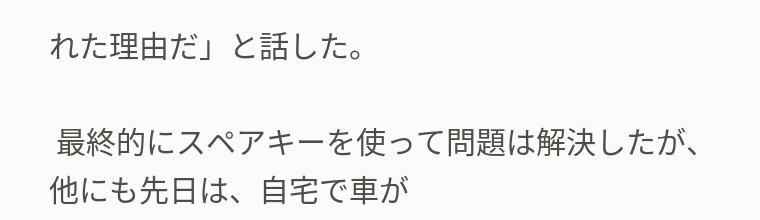れた理由だ」と話した。

 最終的にスペアキーを使って問題は解決したが、他にも先日は、自宅で車が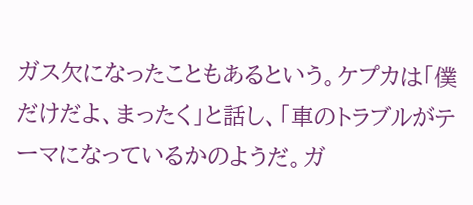ガス欠になったこともあるという。ケプカは「僕だけだよ、まったく」と話し、「車のトラブルがテーマになっているかのようだ。ガ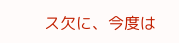ス欠に、今度は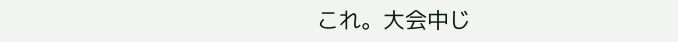これ。大会中じ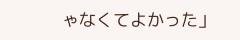ゃなくてよかった」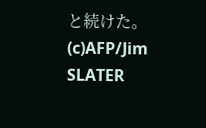と続けた。(c)AFP/Jim SLATER